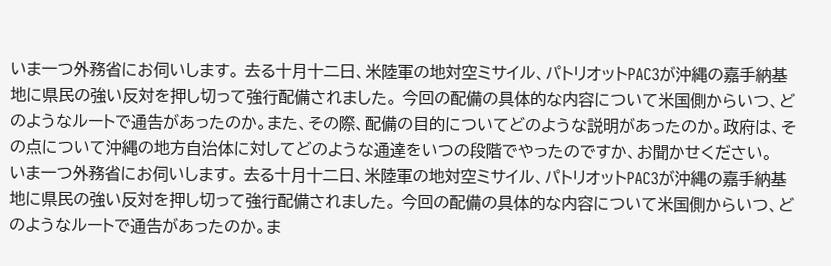いま一つ外務省にお伺いします。 去る十月十二日、米陸軍の地対空ミサイル、パトリオットPAC3が沖縄の嘉手納基地に県民の強い反対を押し切って強行配備されました。 今回の配備の具体的な内容について米国側からいつ、どのようなルートで通告があったのか。また、その際、配備の目的についてどのような説明があったのか。政府は、その点について沖縄の地方自治体に対してどのような通達をいつの段階でやったのですか、お聞かせください。
いま一つ外務省にお伺いします。 去る十月十二日、米陸軍の地対空ミサイル、パトリオットPAC3が沖縄の嘉手納基地に県民の強い反対を押し切って強行配備されました。 今回の配備の具体的な内容について米国側からいつ、どのようなルートで通告があったのか。ま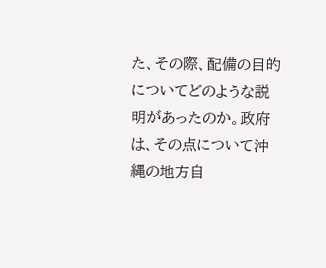た、その際、配備の目的についてどのような説明があったのか。政府は、その点について沖縄の地方自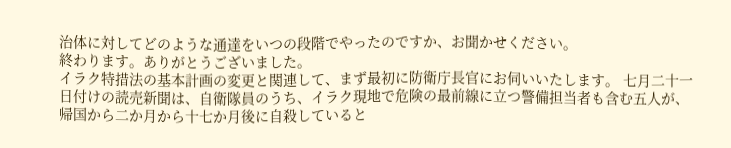治体に対してどのような通達をいつの段階でやったのですか、お聞かせください。
終わります。ありがとうございました。
イラク特措法の基本計画の変更と関連して、まず最初に防衛庁長官にお伺いいたします。 七月二十一日付けの読売新聞は、自衛隊員のうち、イラク現地で危険の最前線に立つ警備担当者も含む五人が、帰国から二か月から十七か月後に自殺していると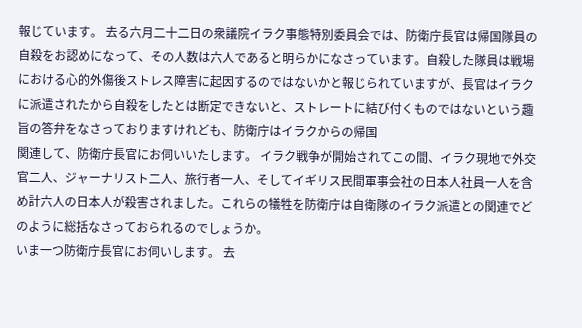報じています。 去る六月二十二日の衆議院イラク事態特別委員会では、防衛庁長官は帰国隊員の自殺をお認めになって、その人数は六人であると明らかになさっています。自殺した隊員は戦場における心的外傷後ストレス障害に起因するのではないかと報じられていますが、長官はイラクに派遣されたから自殺をしたとは断定できないと、ストレートに結び付くものではないという趣旨の答弁をなさっておりますけれども、防衛庁はイラクからの帰国
関連して、防衛庁長官にお伺いいたします。 イラク戦争が開始されてこの間、イラク現地で外交官二人、ジャーナリスト二人、旅行者一人、そしてイギリス民間軍事会社の日本人社員一人を含め計六人の日本人が殺害されました。これらの犠牲を防衛庁は自衛隊のイラク派遣との関連でどのように総括なさっておられるのでしょうか。
いま一つ防衛庁長官にお伺いします。 去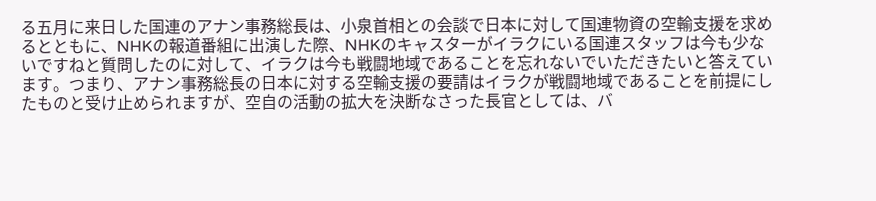る五月に来日した国連のアナン事務総長は、小泉首相との会談で日本に対して国連物資の空輸支援を求めるとともに、NHKの報道番組に出演した際、NHKのキャスターがイラクにいる国連スタッフは今も少ないですねと質問したのに対して、イラクは今も戦闘地域であることを忘れないでいただきたいと答えています。つまり、アナン事務総長の日本に対する空輸支援の要請はイラクが戦闘地域であることを前提にしたものと受け止められますが、空自の活動の拡大を決断なさった長官としては、バ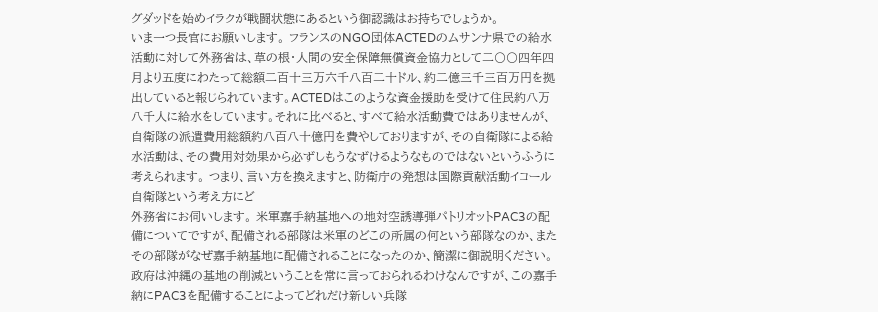グダッドを始めイラクが戦闘状態にあるという御認識はお持ちでしょうか。
いま一つ長官にお願いします。 フランスのNGO団体ACTEDのムサンナ県での給水活動に対して外務省は、草の根・人間の安全保障無償資金協力として二〇〇四年四月より五度にわたって総額二百十三万六千八百二十ドル、約二億三千三百万円を拠出していると報じられています。ACTEDはこのような資金援助を受けて住民約八万八千人に給水をしています。それに比べると、すべて給水活動費ではありませんが、自衛隊の派遣費用総額約八百八十億円を費やしておりますが、その自衛隊による給水活動は、その費用対効果から必ずしもうなずけるようなものではないというふうに考えられます。 つまり、言い方を換えますと、防衛庁の発想は国際貢献活動イコール自衛隊という考え方にど
外務省にお伺いします。 米軍嘉手納基地への地対空誘導弾パトリオットPAC3の配備についてですが、配備される部隊は米軍のどこの所属の何という部隊なのか、またその部隊がなぜ嘉手納基地に配備されることになったのか、簡潔に御説明ください。
政府は沖縄の基地の削減ということを常に言っておられるわけなんですが、この嘉手納にPAC3を配備することによってどれだけ新しい兵隊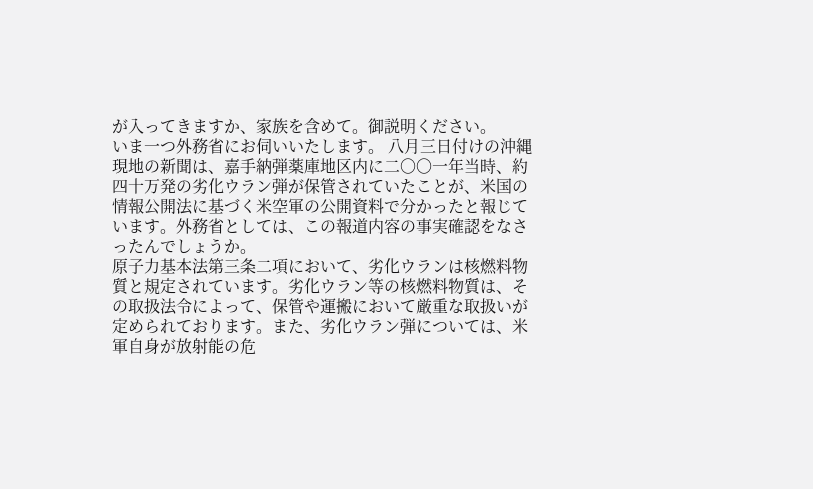が入ってきますか、家族を含めて。御説明ください。
いま一つ外務省にお伺いいたします。 八月三日付けの沖縄現地の新聞は、嘉手納弾薬庫地区内に二〇〇一年当時、約四十万発の劣化ウラン弾が保管されていたことが、米国の情報公開法に基づく米空軍の公開資料で分かったと報じています。外務省としては、この報道内容の事実確認をなさったんでしょうか。
原子力基本法第三条二項において、劣化ウランは核燃料物質と規定されています。劣化ウラン等の核燃料物質は、その取扱法令によって、保管や運搬において厳重な取扱いが定められております。また、劣化ウラン弾については、米軍自身が放射能の危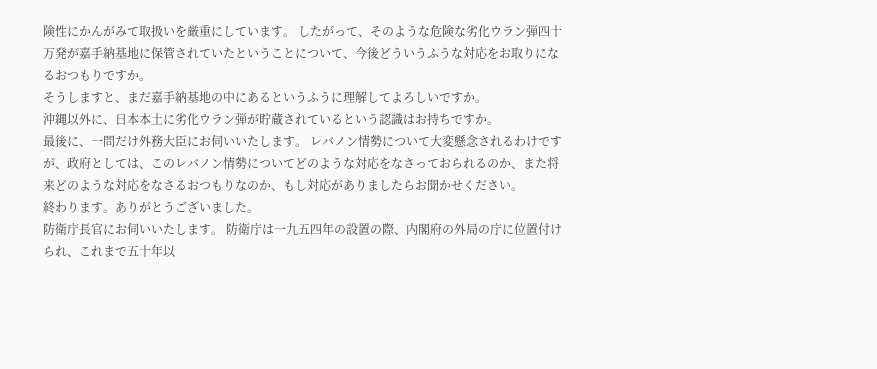険性にかんがみて取扱いを厳重にしています。 したがって、そのような危険な劣化ウラン弾四十万発が嘉手納基地に保管されていたということについて、今後どういうふうな対応をお取りになるおつもりですか。
そうしますと、まだ嘉手納基地の中にあるというふうに理解してよろしいですか。
沖縄以外に、日本本土に劣化ウラン弾が貯蔵されているという認識はお持ちですか。
最後に、一問だけ外務大臣にお伺いいたします。 レバノン情勢について大変懸念されるわけですが、政府としては、このレバノン情勢についてどのような対応をなさっておられるのか、また将来どのような対応をなさるおつもりなのか、もし対応がありましたらお聞かせください。
終わります。ありがとうございました。
防衛庁長官にお伺いいたします。 防衛庁は一九五四年の設置の際、内閣府の外局の庁に位置付けられ、これまで五十年以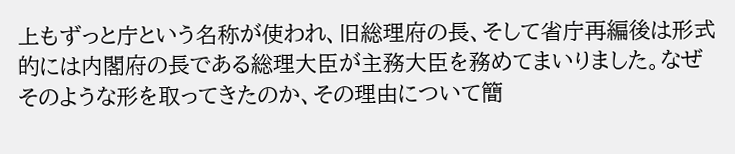上もずっと庁という名称が使われ、旧総理府の長、そして省庁再編後は形式的には内閣府の長である総理大臣が主務大臣を務めてまいりました。なぜそのような形を取ってきたのか、その理由について簡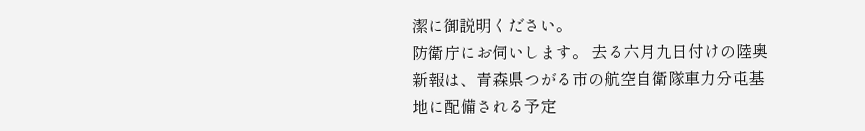潔に御説明ください。
防衛庁にお伺いします。 去る六月九日付けの陸奥新報は、青森県つがる市の航空自衛隊車力分屯基地に配備される予定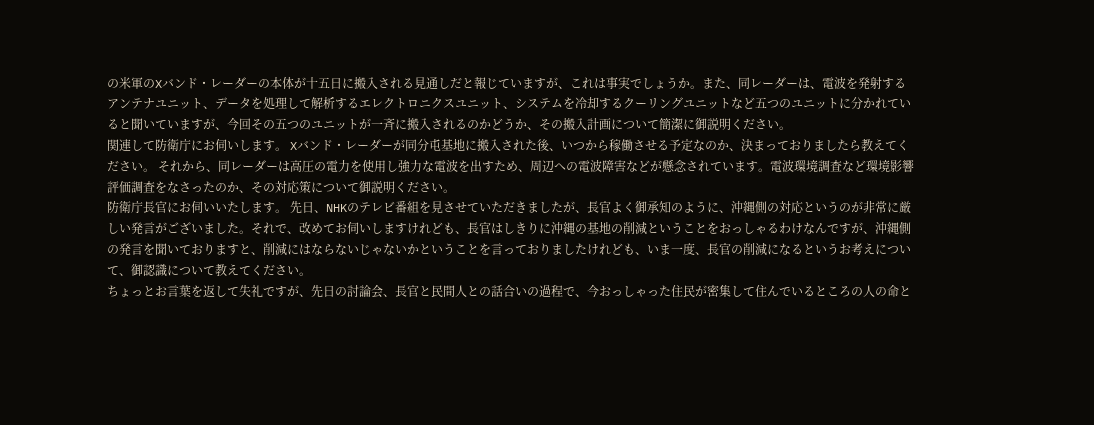の米軍のXバンド・レーダーの本体が十五日に搬入される見通しだと報じていますが、これは事実でしょうか。また、同レーダーは、電波を発射するアンテナユニット、データを処理して解析するエレクトロニクスユニット、システムを冷却するクーリングユニットなど五つのユニットに分かれていると聞いていますが、今回その五つのユニットが一斉に搬入されるのかどうか、その搬入計画について簡潔に御説明ください。
関連して防衛庁にお伺いします。 Xバンド・レーダーが同分屯基地に搬入された後、いつから稼働させる予定なのか、決まっておりましたら教えてください。 それから、同レーダーは高圧の電力を使用し強力な電波を出すため、周辺への電波障害などが懸念されています。電波環境調査など環境影響評価調査をなさったのか、その対応策について御説明ください。
防衛庁長官にお伺いいたします。 先日、NHKのテレビ番組を見させていただきましたが、長官よく御承知のように、沖縄側の対応というのが非常に厳しい発言がございました。それで、改めてお伺いしますけれども、長官はしきりに沖縄の基地の削減ということをおっしゃるわけなんですが、沖縄側の発言を聞いておりますと、削減にはならないじゃないかということを言っておりましたけれども、いま一度、長官の削減になるというお考えについて、御認識について教えてください。
ちょっとお言葉を返して失礼ですが、先日の討論会、長官と民間人との話合いの過程で、今おっしゃった住民が密集して住んでいるところの人の命と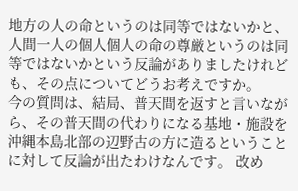地方の人の命というのは同等ではないかと、人間一人の個人個人の命の尊厳というのは同等ではないかという反論がありましたけれども、その点についてどうお考えですか。
今の質問は、結局、普天間を返すと言いながら、その普天間の代わりになる基地・施設を沖縄本島北部の辺野古の方に造るということに対して反論が出たわけなんです。 改め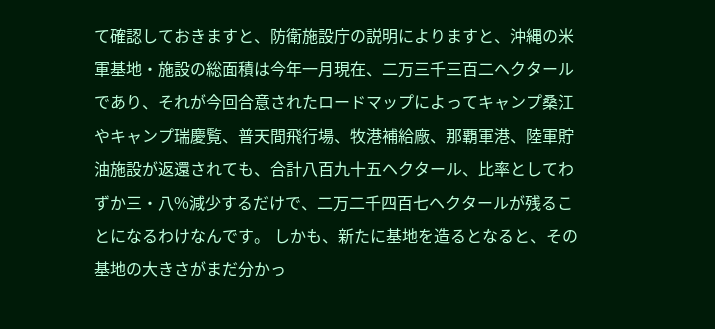て確認しておきますと、防衛施設庁の説明によりますと、沖縄の米軍基地・施設の総面積は今年一月現在、二万三千三百二ヘクタールであり、それが今回合意されたロードマップによってキャンプ桑江やキャンプ瑞慶覧、普天間飛行場、牧港補給廠、那覇軍港、陸軍貯油施設が返還されても、合計八百九十五ヘクタール、比率としてわずか三・八%減少するだけで、二万二千四百七ヘクタールが残ることになるわけなんです。 しかも、新たに基地を造るとなると、その基地の大きさがまだ分かっ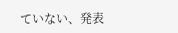ていない、発表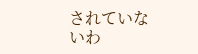されていないわ